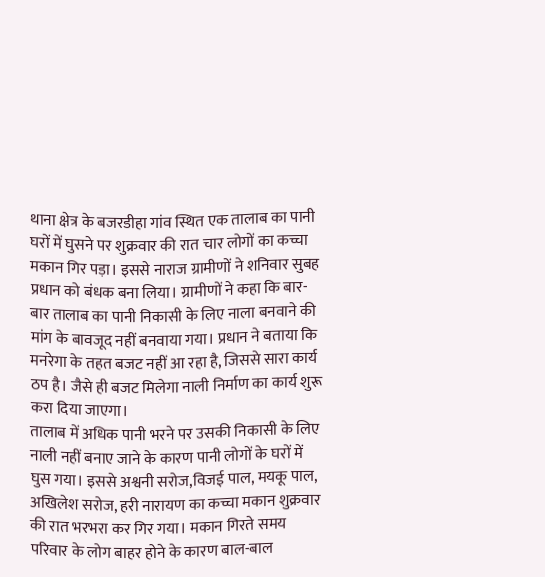थाना क्षेत्र के बजरडीहा गांव स्थित एक तालाब का पानी घरों में घुसने पर शुक्रवार की रात चार लोगों का कच्चा मकान गिर पड़ा। इससे नाराज ग्रामीणों ने शनिवार सुबह प्रधान को बंधक बना लिया। ग्रामीणों ने कहा कि बार-बार तालाब का पानी निकासी के लिए नाला बनवाने की मांग के बावजूद नहीं बनवाया गया। प्रधान ने बताया कि मनरेगा के तहत बजट नहीं आ रहा है, जिससे सारा कार्य ठप है। जैसे ही बजट मिलेगा नाली निर्माण का कार्य शुरू करा दिया जाएगा।
तालाब में अधिक पानी भरने पर उसकी निकासी के लिए नाली नहीं बनाए जाने के कारण पानी लोगों के घरों में घुस गया। इससे अश्वनी सरोज,विजई पाल, मयकू पाल, अखिलेश सरोज, हरी नारायण का कच्चा मकान शुक्रवार की रात भरभरा कर गिर गया। मकान गिरते समय परिवार के लोग बाहर होने के कारण बाल-बाल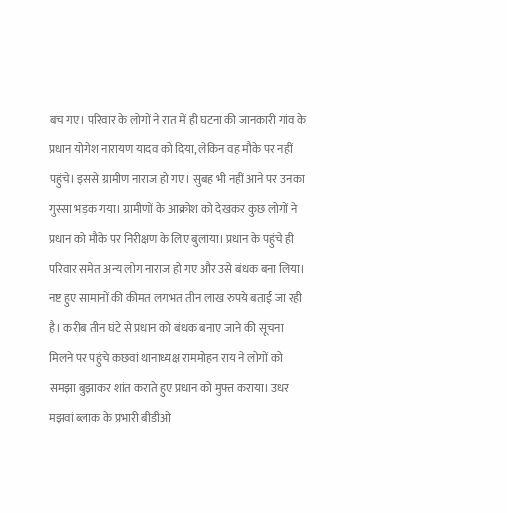बच गए। परिवार के लोगों ने रात में ही घटना की जानकारी गांव के प्रधान योगेश नारायण यादव को दिया, लेकिन वह मौके पर नहीं पहुंचे। इससे ग्रामीण नाराज हो गए। सुबह भी नहीं आने पर उनका गुस्सा भड़क गया। ग्रामीणों के आक्रोश को देखकर कुछ लोगों ने प्रधान को मौके पर निरीक्षण के लिए बुलाया। प्रधान के पहुंचे ही परिवार समेत अन्य लोग नाराज हो गए और उसे बंधक बना लिया। नष्ट हुए सामानों की कीमत लगभत तीन लाख रुपये बताई जा रही है। करीब तीन घंटे से प्रधान को बंधक बनाए जाने की सूचना मिलने पर पहुंचे कछवां थानाध्यक्ष राममोहन राय ने लोगों को समझा बुझाकर शांत कराते हुए प्रधान को मुफ्त कराया। उधर मझवां ब्लाक के प्रभारी बीडीओ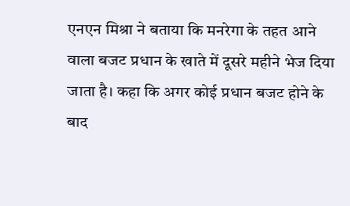एनएन मिश्रा ने बताया कि मनरेगा के तहत आने वाला बजट प्रधान के खाते में दूसरे महीने भेज दिया जाता है। कहा कि अगर कोई प्रधान बजट होने के बाद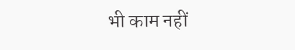भी काम नहीं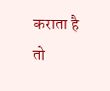कराता है तो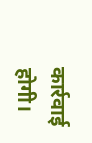कार्रवाई होगी।